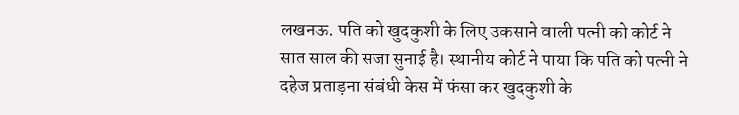लखनऊ. पति को खुदकुशी के लिए उकसाने वाली पत्नी को कोर्ट ने सात साल की सजा सुनाई है। स्थानीय कोर्ट ने पाया कि पति को पत्नी ने दहेज प्रताड़ना संबंधी केस में फंसा कर खुदकुशी के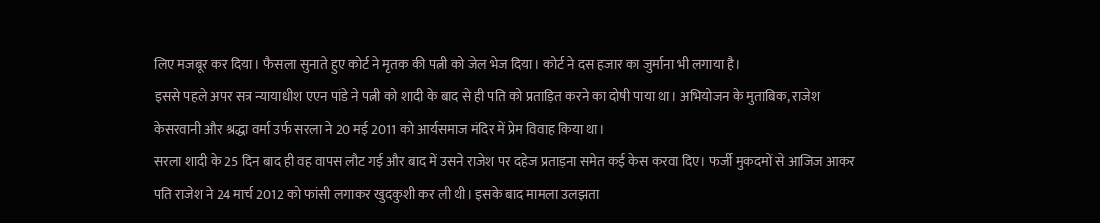लिए मजबूर कर दिया। फैसला सुनाते हुए कोर्ट ने मृतक की पत्नी को जेल भेज दिया। कोर्ट ने दस हजार का जुर्माना भी लगाया है।
इससे पहले अपर सत्र न्यायाधीश एएन पांडे ने पत्नी को शादी के बाद से ही पति को प्रताड़ित करने का दोषी पाया था। अभियोजन के मुताबिक, राजेश केसरवानी और श्रद्धा वर्मा उर्फ सरला ने 20 मई 2011 को आर्यसमाज मंदिर में प्रेम विवाह किया था।
सरला शादी के 25 दिन बाद ही वह वापस लौट गई और बाद में उसने राजेश पर दहेज प्रताड़ना समेत कई केस करवा दिए। फर्जी मुकदमों से आजिज आकर पति राजेश ने 24 मार्च 2012 को फांसी लगाकर खुदकुशी कर ली थी। इसके बाद मामला उलझता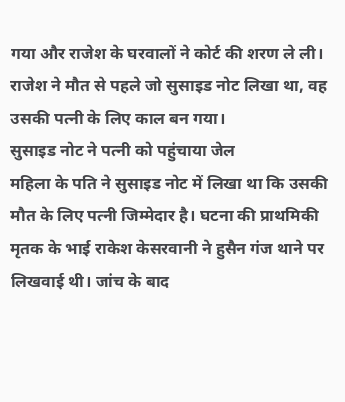गया और राजेश के घरवालों ने कोर्ट की शरण ले ली। राजेश ने मौत से पहले जो सुसाइड नोट लिखा था, वह उसकी पत्नी के लिए काल बन गया।
सुसाइड नोट ने पत्नी को पहुंचाया जेल
महिला के पति ने सुसाइड नोट में लिखा था कि उसकी मौत के लिए पत्नी जिम्मेदार है। घटना की प्राथमिकी मृतक के भाई राकेश केसरवानी ने हुसैन गंज थाने पर लिखवाई थी। जांच के बाद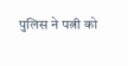पुलिस ने पत्नी को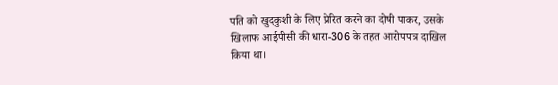पति को खुदकुशी के लिए प्रेरित करने का दोषी पाकर, उसके खिलाफ आईपीसी की धारा-306 के तहत आरोपपत्र दाखिल किया था।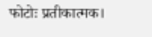फोटोः प्रतीकात्मक।